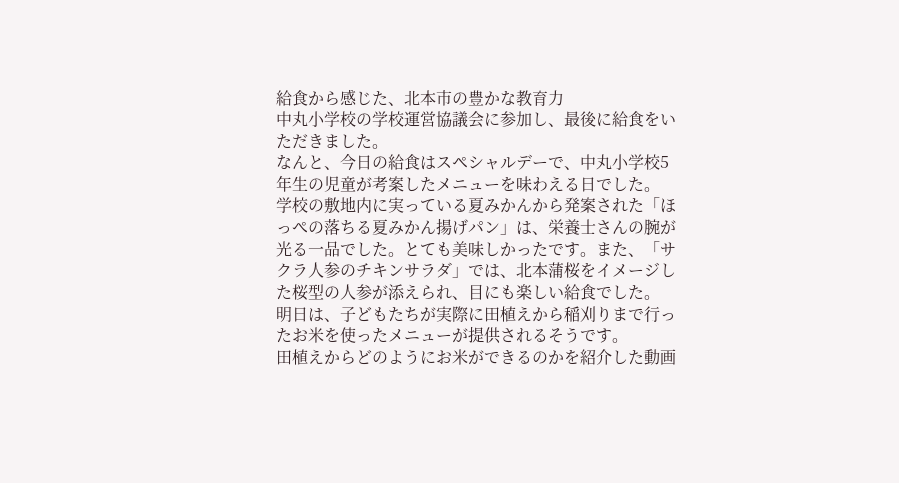給食から感じた、北本市の豊かな教育力
中丸小学校の学校運営協議会に参加し、最後に給食をいただきました。
なんと、今日の給食はスペシャルデーで、中丸小学校5年生の児童が考案したメニューを味わえる日でした。
学校の敷地内に実っている夏みかんから発案された「ほっぺの落ちる夏みかん揚げパン」は、栄養士さんの腕が光る一品でした。とても美味しかったです。また、「サクラ人参のチキンサラダ」では、北本蒲桜をイメージした桜型の人参が添えられ、目にも楽しい給食でした。
明日は、子どもたちが実際に田植えから稲刈りまで行ったお米を使ったメニューが提供されるそうです。
田植えからどのようにお米ができるのかを紹介した動画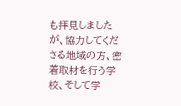も拝見しましたが、協力してくださる地域の方、密着取材を行う学校、そして学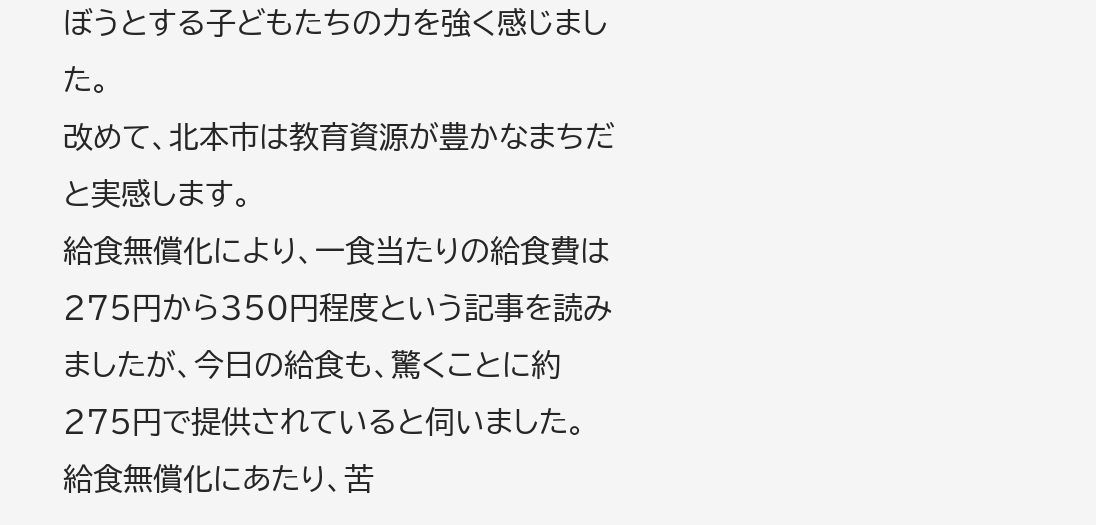ぼうとする子どもたちの力を強く感じました。
改めて、北本市は教育資源が豊かなまちだと実感します。
給食無償化により、一食当たりの給食費は275円から350円程度という記事を読みましたが、今日の給食も、驚くことに約275円で提供されていると伺いました。
給食無償化にあたり、苦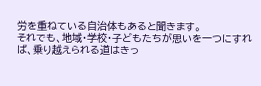労を重ねている自治体もあると聞きます。
それでも、地域・学校・子どもたちが思いを一つにすれば、乗り越えられる道はきっ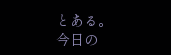とある。
今日の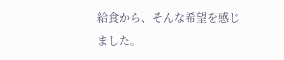給食から、そんな希望を感じました。